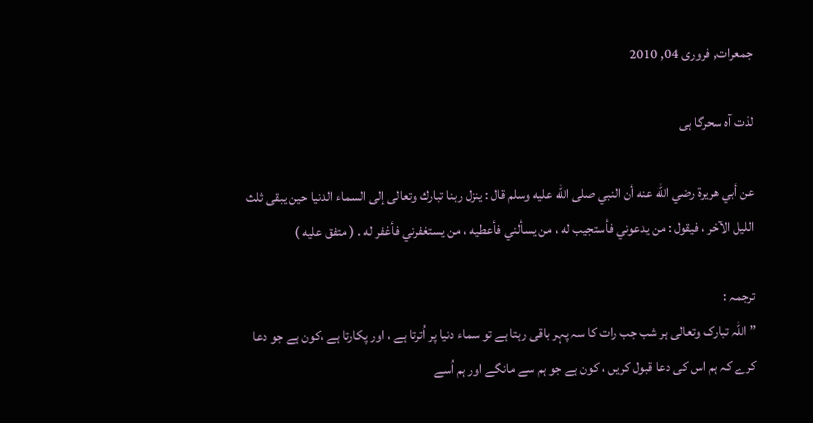جمعرات, فروری 04, 2010

لذت آہ سحرگا ہی

عن أبي هريرة رضي الله عنه أن النبي صلى الله عليه وسلم قال : ينزل ربنا تبارك وتعالى إلى السماء الدنيا حين يبقى ثلث الليل الآخر ، فيقول : من يدعوني فأستجيب له ، من يسألني فأعطيه ، من يستغفرني فأغفر له . ( متفق عليه )

ترجمہ :
”اللہ تبارک وتعالی ہر شب جب رات کا سہ پہر باقی رہتا ہے تو سماء دنیا پر اُترتا ہے ، اور پکارتا ہے ،کون ہے جو دعا کرے کہ ہم اس کی دعا قبول کریں ، کون ہے جو ہم سے مانگے اور ہم اُسے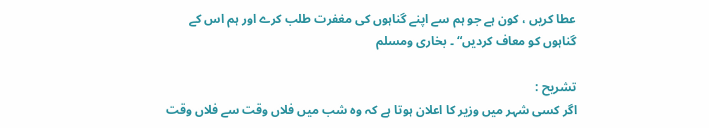عطا کریں ، کون ہے جو ہم سے اپنے گناہوں کی مغفرت طلب کرے اور ہم اس کے گناہوں کو معاف کردیں“ ۔ بخاری ومسلم

تشریح :
اگر کسی شہر میں وزیر کا اعلان ہوتا ہے کہ وہ شب میں فلاں وقت سے فلاں وقت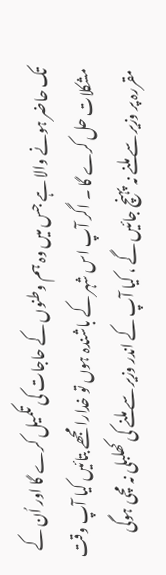تک حاضر ہونے والا ہے جس میں وہ ہم وطنوں کے حاجات کی تکمیل کرے گا اور اُن کے مشکلات حل کرے گا ۔ اگر آپ اس شہر کے باشندہ ہوں تو خدارا مجھے بتائیں کیا آپ وقت مقررہ پر وزیر سے ملنے نہ پہنچ جائیں گے ، کیا آپ کے اندر وزیر سے ملنے کی کھلبلی نہ مچی ہوگی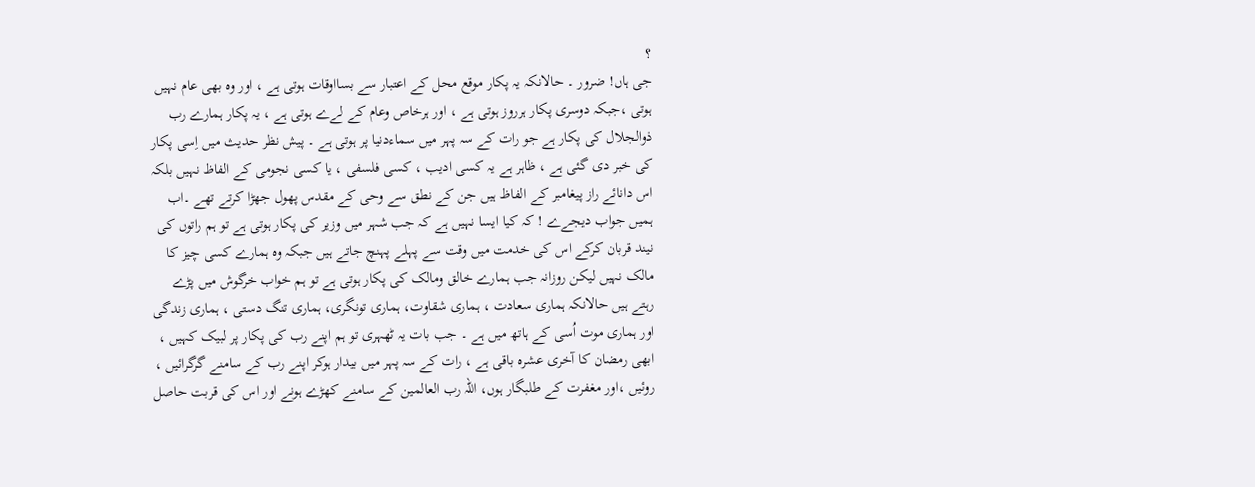؟
جی ہاں! ضرور ۔ حالانکہ یہ پکار موقع محل کے اعتبار سے بسااوقات ہوتی ہے ، اور وہ بھی عام نہیں ہوتی ،جبکہ دوسری پکار ہرروز ہوتی ہے ، اور ہرخاص وعام کے لےے ہوتی ہے ، یہ پکار ہمارے رب ذوالجلال کی پکار ہے جو رات کے سہ پہر میں سماءدنیا پر ہوتی ہے ۔ پیش نظر حدیث میں اِسی پکار کی خبر دی گئی ہے ، ظاہر ہے یہ کسی ادیب ، کسی فلسفی ، یا کسی نجومی کے الفاظ نہیں بلکہ اس دانائے راز پیغامبر کے الفاظ ہیں جن کے نطق سے وحی کے مقدس پھول جھڑا کرتے تھے ۔اب ہمیں جواب دیجےے ! کہ کیا ایسا نہیں ہے کہ جب شہر میں وزیر کی پکار ہوتی ہے تو ہم راتوں کی نیند قربان کرکے اس کی خدمت میں وقت سے پہلے پہنچ جاتے ہیں جبکہ وہ ہمارے کسی چیز کا مالک نہیں لیکن روزانہ جب ہمارے خالق ومالک کی پکار ہوتی ہے تو ہم خواب خرگوش میں پڑے رہتے ہیں حالانکہ ہماری سعادت ، ہماری شقاوت، ہماری تونگری، ہماری تنگ دستی ، ہماری زندگی اور ہماری موت اُسی کے ہاتھ میں ہے ۔ جب بات یہ ٹھہری تو ہم اپنے رب کی پکار پر لبیک کہیں ، ابھی رمضان کا آخری عشرہ باقی ہے ، رات کے سہ پہر میں بیدار ہوکر اپنے رب کے سامنے گرگرائیں ، روئیں ،اور مغفرت کے طلبگار ہوں، اللہ رب العالمین کے سامنے کھڑے ہونے اور اس کی قربت حاصل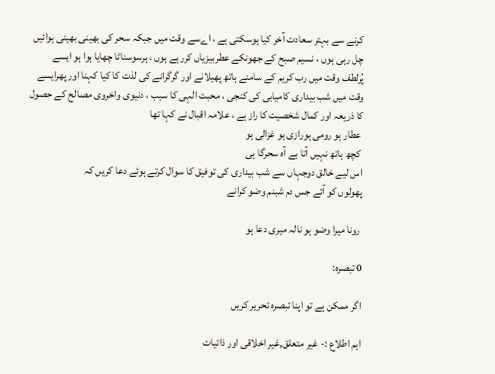کرنے سے بہتر سعادت آخر کیا ہوسکتی ہے ، اےسے وقت میں جبکہ سحر کی بھینی بھینی ہوائیں چل رہی ہوں ، نسیم صبح کے جھونکے عطربیزیاں کررہے ہوں ، ہرسوسناٹا چھایا ہوا ہو ایسے پُرلطف وقت میں رب کریم کے سامنے ہاتھ پھیلانے اور گرگرانے کی لذت کا کیا کہنا اور پھرایسے وقت میں شب بیداری کامیابی کی کنجی ، محبت الہی کا سبب ، دنیوی واخروی مصالح کے حصول کا ذریعہ اور کمال شخصیت کا راز ہے ، علامہ اقبال نے کہا تھا
 عطار ہو رومی ہورازی ہو غزالی ہو
 کچھ ہاتھ نہیں آتا بے آہ سحرگا ہی
اس ليے خالق دوجہاں سے شب بیداری کی توفیق کا سوال کرتے ہوئے دعا کریں کہ
پھولوں کو آئے جس دم شبنم وضو کرانے

 رونا میرا وضو ہو نالہ میری دعا ہو

0 تبصرہ:

اگر ممکن ہے تو اپنا تبصرہ تحریر کریں

اہم اطلاع :- غیر متعلق,غیر اخلاقی اور ذاتیات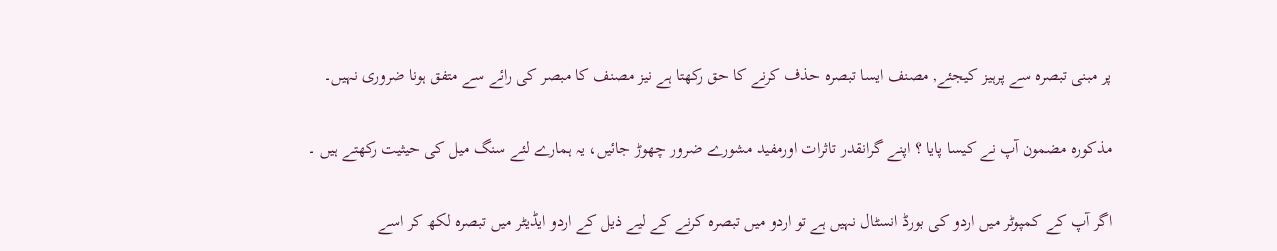پر مبنی تبصرہ سے پرہیز کیجئے, مصنف ایسا تبصرہ حذف کرنے کا حق رکھتا ہے نیز مصنف کا مبصر کی رائے سے متفق ہونا ضروری نہیں۔

مذكورہ مضمون آپ نے کیسا پایا ؟ اپنے گرانقدر تاثرات اورمفید مشورے ضرور چھوڑ جائیں، یہ ہمارے لئے سنگ میل کی حیثیت رکھتے ہیں ۔

اگر آپ کے کمپوٹر میں اردو کی بورڈ انسٹال نہیں ہے تو اردو میں تبصرہ کرنے کے لیے ذیل کے اردو ایڈیٹر میں تبصرہ لکھ کر اسے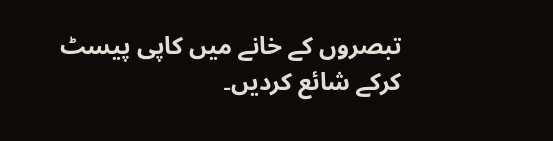تبصروں کے خانے میں کاپی پیسٹ کرکے شائع کردیں۔